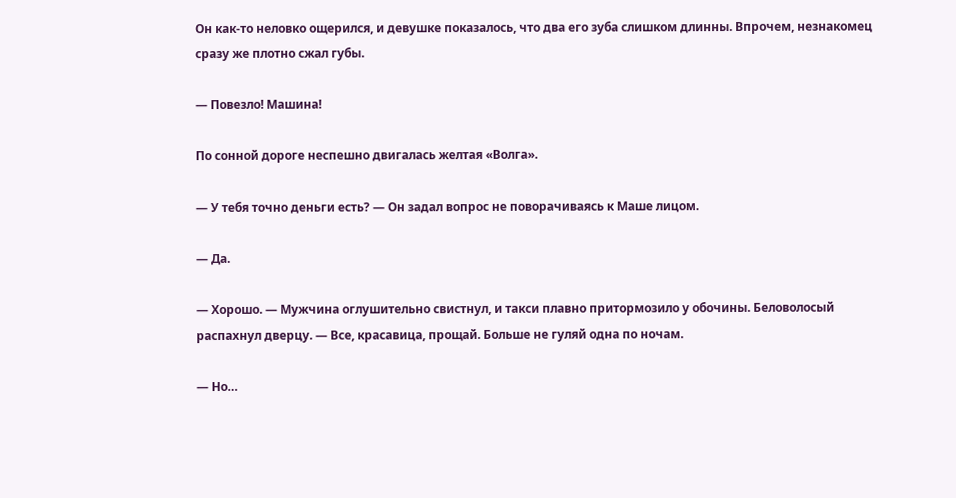Он как-то неловко ощерился, и девушке показалось, что два его зуба слишком длинны. Впрочем, незнакомец сразу же плотно сжал губы.

— Повезло! Машина!

По сонной дороге неспешно двигалась желтая «Волга».

— У тебя точно деньги есть? — Он задал вопрос не поворачиваясь к Маше лицом.

— Да.

— Хорошо. — Мужчина оглушительно свистнул, и такси плавно притормозило у обочины. Беловолосый распахнул дверцу. — Все, красавица, прощай. Больше не гуляй одна по ночам.

— Но…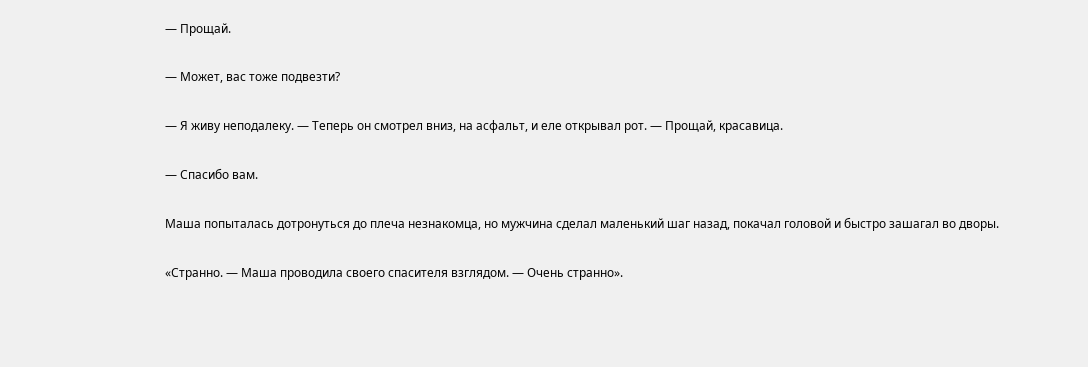— Прощай.

— Может, вас тоже подвезти?

— Я живу неподалеку. — Теперь он смотрел вниз, на асфальт, и еле открывал рот. — Прощай, красавица.

— Спасибо вам.

Маша попыталась дотронуться до плеча незнакомца, но мужчина сделал маленький шаг назад, покачал головой и быстро зашагал во дворы.

«Странно. — Маша проводила своего спасителя взглядом. — Очень странно».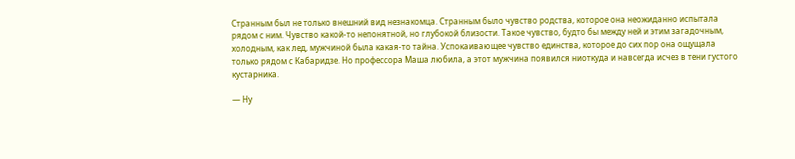Странным был не только внешний вид незнакомца. Странным было чувство родства, которое она неожиданно испытала рядом с ним. Чувство какой-то непонятной, но глубокой близости. Такое чувство, будто бы между ней и этим загадочным, холодным, как лед, мужчиной была какая-то тайна. Успокаивающее чувство единства, которое до сих пор она ощущала только рядом с Кабаридзе. Но профессора Маша любила, а этот мужчина появился ниоткуда и навсегда исчез в тени густого кустарника.

— Ну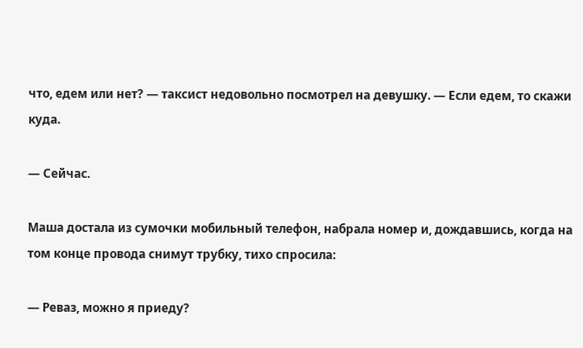что, едем или нет? — таксист недовольно посмотрел на девушку. — Если едем, то скажи куда.

— Сейчас.

Маша достала из сумочки мобильный телефон, набрала номер и, дождавшись, когда на том конце провода снимут трубку, тихо спросила:

— Реваз, можно я приеду?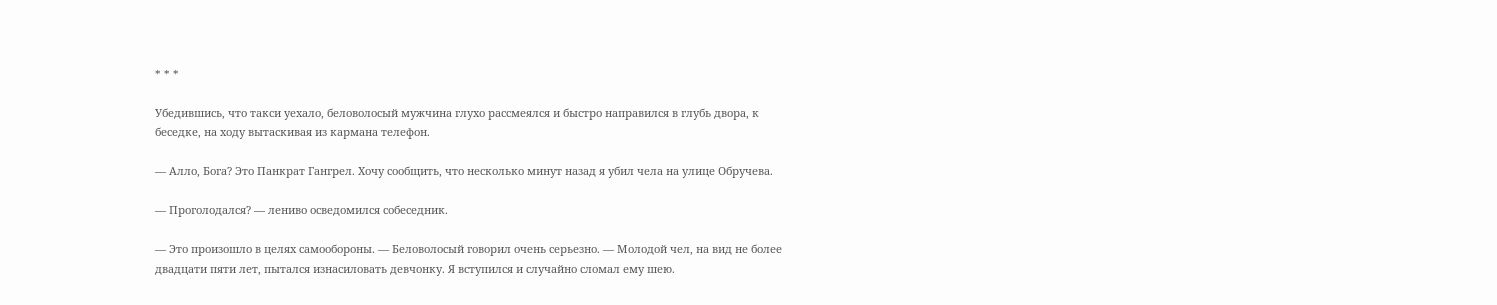* * *

Убедившись, что такси уехало, беловолосый мужчина глухо рассмеялся и быстро направился в глубь двора, к беседке, на ходу вытаскивая из кармана телефон.

— Алло, Бога? Это Панкрат Гангрел. Хочу сообщить, что несколько минут назад я убил чела на улице Обручева.

— Проголодался? — лениво осведомился собеседник.

— Это произошло в целях самообороны. — Беловолосый говорил очень серьезно. — Молодой чел, на вид не более двадцати пяти лет, пытался изнасиловать девчонку. Я вступился и случайно сломал ему шею.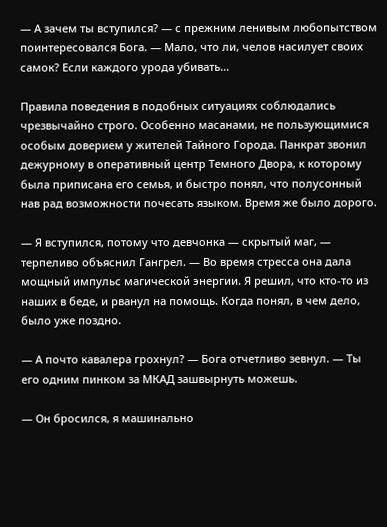— А зачем ты вступился? — с прежним ленивым любопытством поинтересовался Бога. — Мало, что ли, челов насилует своих самок? Если каждого урода убивать…

Правила поведения в подобных ситуациях соблюдались чрезвычайно строго. Особенно масанами, не пользующимися особым доверием у жителей Тайного Города. Панкрат звонил дежурному в оперативный центр Темного Двора, к которому была приписана его семья, и быстро понял, что полусонный нав рад возможности почесать языком. Время же было дорого.

— Я вступился, потому что девчонка — скрытый маг, — терпеливо объяснил Гангрел. — Во время стресса она дала мощный импульс магической энергии. Я решил, что кто-то из наших в беде, и рванул на помощь. Когда понял, в чем дело, было уже поздно.

— А почто кавалера грохнул? — Бога отчетливо зевнул. — Ты его одним пинком за МКАД зашвырнуть можешь.

— Он бросился, я машинально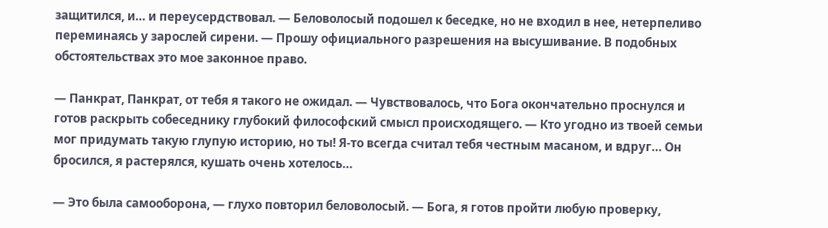защитился, и… и переусердствовал. — Беловолосый подошел к беседке, но не входил в нее, нетерпеливо переминаясь у зарослей сирени. — Прошу официального разрешения на высушивание. В подобных обстоятельствах это мое законное право.

— Панкрат, Панкрат, от тебя я такого не ожидал. — Чувствовалось, что Бога окончательно проснулся и готов раскрыть собеседнику глубокий философский смысл происходящего. — Кто угодно из твоей семьи мог придумать такую глупую историю, но ты! Я-то всегда считал тебя честным масаном, и вдруг… Он бросился, я растерялся, кушать очень хотелось…

— Это была самооборона, — глухо повторил беловолосый. — Бога, я готов пройти любую проверку,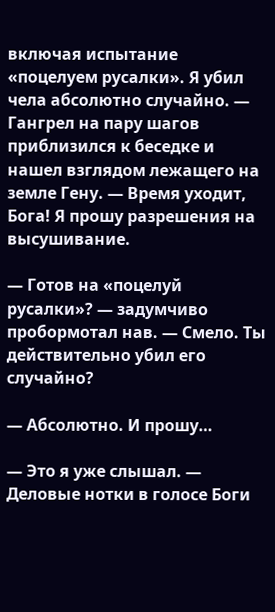включая испытание «поцелуем русалки». Я убил чела абсолютно случайно. — Гангрел на пару шагов приблизился к беседке и нашел взглядом лежащего на земле Гену. — Время уходит, Бога! Я прошу разрешения на высушивание.

— Готов на «поцелуй русалки»? — задумчиво пробормотал нав. — Смело. Ты действительно убил его случайно?

— Абсолютно. И прошу…

— Это я уже слышал. — Деловые нотки в голосе Боги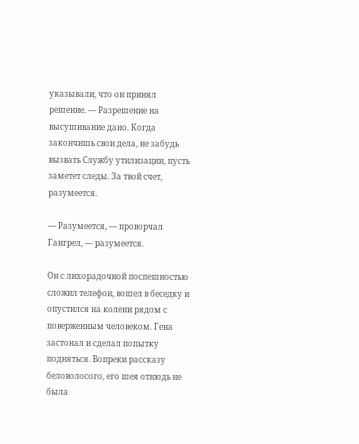указывали, что он принял решение. — Разрешение на высушивание дано. Когда закончишь свои дела, не забудь вызвать Службу утилизации, пусть заметет следы. За твой счет, разумеется.

— Разумеется, — проворчал Гангрел, — разумеется.

Он с лихорадочной поспешностью сложил телефон, вошел в беседку и опустился на колени рядом с поверженным человеком. Гена застонал и сделал попытку подняться. Вопреки рассказу беловолосого, его шея отнюдь не была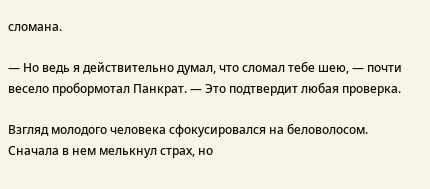сломана.

— Но ведь я действительно думал, что сломал тебе шею, — почти весело пробормотал Панкрат. — Это подтвердит любая проверка.

Взгляд молодого человека сфокусировался на беловолосом. Сначала в нем мелькнул страх, но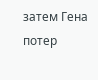затем Гена потер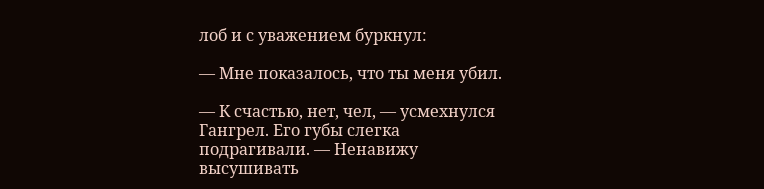лоб и с уважением буркнул:

— Мне показалось, что ты меня убил.

— К счастью, нет, чел, — усмехнулся Гангрел. Его губы слегка подрагивали. — Ненавижу высушивать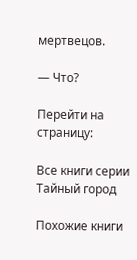мертвецов.

— Что?

Перейти на страницу:

Все книги серии Тайный город

Похожие книги